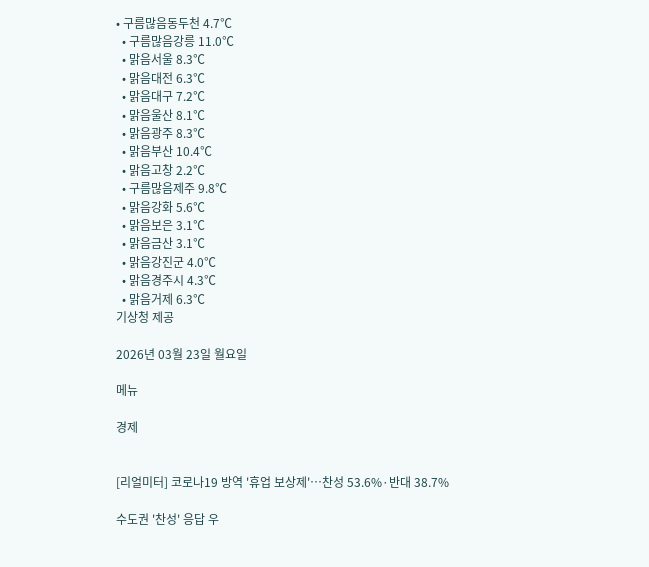• 구름많음동두천 4.7℃
  • 구름많음강릉 11.0℃
  • 맑음서울 8.3℃
  • 맑음대전 6.3℃
  • 맑음대구 7.2℃
  • 맑음울산 8.1℃
  • 맑음광주 8.3℃
  • 맑음부산 10.4℃
  • 맑음고창 2.2℃
  • 구름많음제주 9.8℃
  • 맑음강화 5.6℃
  • 맑음보은 3.1℃
  • 맑음금산 3.1℃
  • 맑음강진군 4.0℃
  • 맑음경주시 4.3℃
  • 맑음거제 6.3℃
기상청 제공

2026년 03월 23일 월요일

메뉴

경제


[리얼미터] 코로나19 방역 '휴업 보상제'…찬성 53.6%·반대 38.7%

수도권 '찬성' 응답 우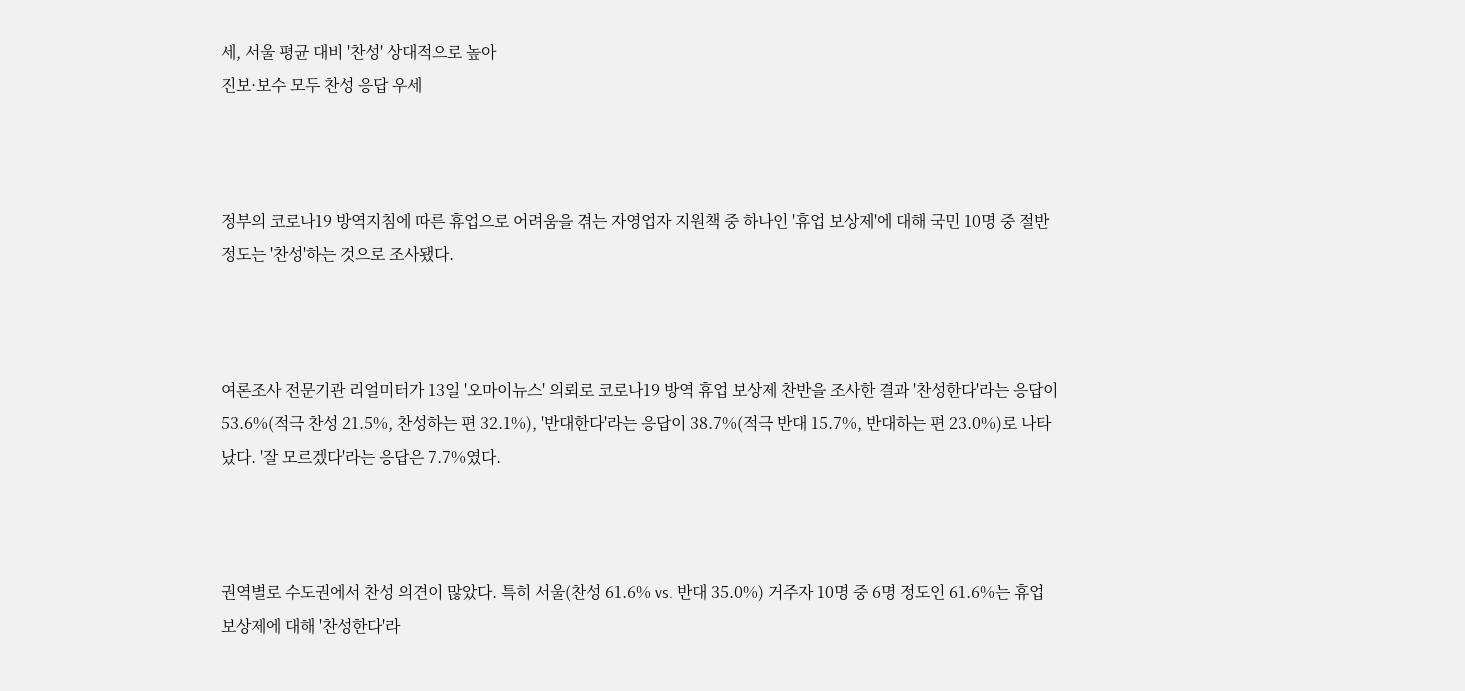세, 서울 평균 대비 '찬성' 상대적으로 높아
진보·보수 모두 찬성 응답 우세



정부의 코로나19 방역지침에 따른 휴업으로 어려움을 겪는 자영업자 지원책 중 하나인 '휴업 보상제'에 대해 국민 10명 중 절반 정도는 '찬성'하는 것으로 조사됐다.



여론조사 전문기관 리얼미터가 13일 '오마이뉴스' 의뢰로 코로나19 방역 휴업 보상제 찬반을 조사한 결과 '찬성한다'라는 응답이 53.6%(적극 찬성 21.5%, 찬성하는 편 32.1%), '반대한다'라는 응답이 38.7%(적극 반대 15.7%, 반대하는 편 23.0%)로 나타났다. '잘 모르겠다'라는 응답은 7.7%였다.



권역별로 수도권에서 찬성 의견이 많았다. 특히 서울(찬성 61.6% vs. 반대 35.0%) 거주자 10명 중 6명 정도인 61.6%는 휴업 보상제에 대해 '찬성한다'라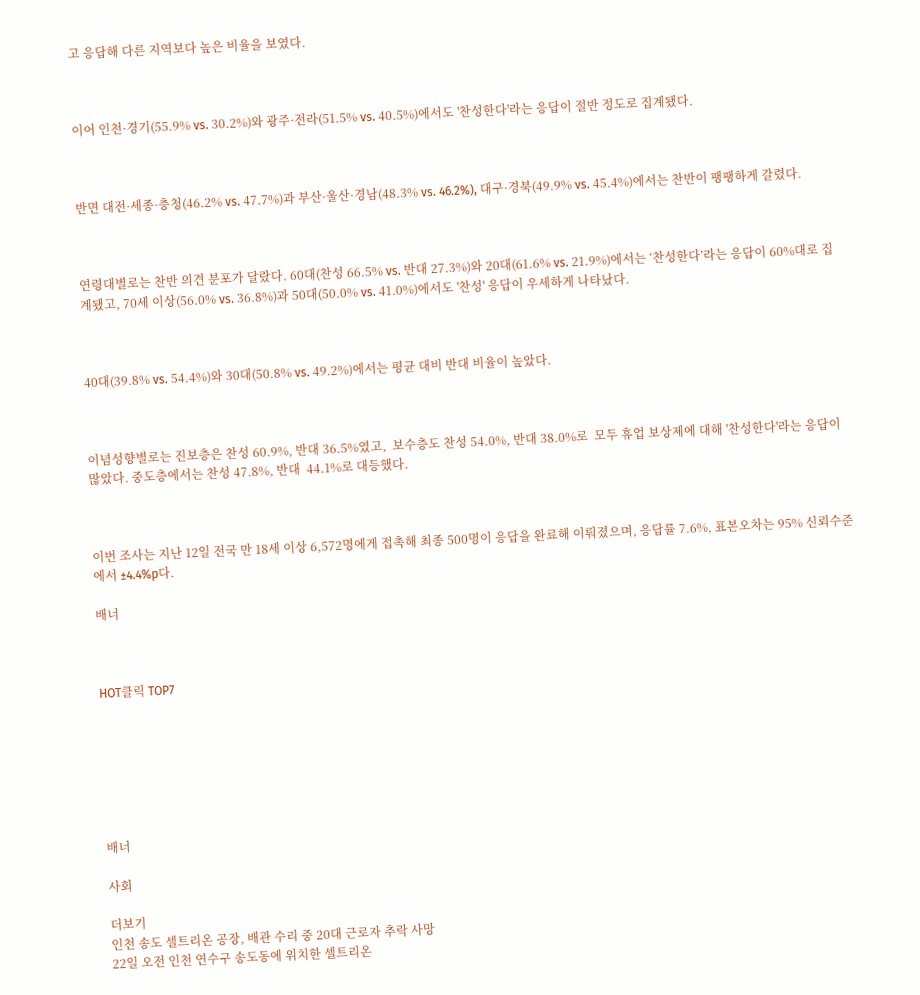고 응답해 다른 지역보다 높은 비율을 보였다.



이어 인천·경기(55.9% vs. 30.2%)와 광주·전라(51.5% vs. 40.5%)에서도 '찬성한다'라는 응답이 절반 정도로 집계됐다.



반면 대전·세종·충청(46.2% vs. 47.7%)과 부산·울산·경남(48.3% vs. 46.2%), 대구·경북(49.9% vs. 45.4%)에서는 찬반이 팽팽하게 갈렸다.



연령대별로는 찬반 의견 분포가 달랐다. 60대(찬성 66.5% vs. 반대 27.3%)와 20대(61.6% vs. 21.9%)에서는 ‘찬성한다’라는 응답이 60%대로 집계됐고, 70세 이상(56.0% vs. 36.8%)과 50대(50.0% vs. 41.0%)에서도 '찬성' 응답이 우세하게 나타났다.



40대(39.8% vs. 54.4%)와 30대(50.8% vs. 49.2%)에서는 평균 대비 반대 비율이 높았다.



이념성향별로는 진보층은 찬성 60.9%, 반대 36.5%였고,  보수층도 찬성 54.0%, 반대 38.0%로  모두 휴업 보상제에 대해 '찬성한다'라는 응답이 많았다. 중도층에서는 찬성 47.8%, 반대  44.1%로 대등했다.



이번 조사는 지난 12일 전국 만 18세 이상 6,572명에게 접촉해 최종 500명이 응답을 완료해 이뤄졌으며, 응답률 7.6%, 표본오차는 95% 신뢰수준에서 ±4.4%p다.

배너



HOT클릭 TOP7







배너

사회

더보기
인천 송도 셀트리온 공장, 배관 수리 중 20대 근로자 추락 사망
22일 오전 인천 연수구 송도동에 위치한 셀트리온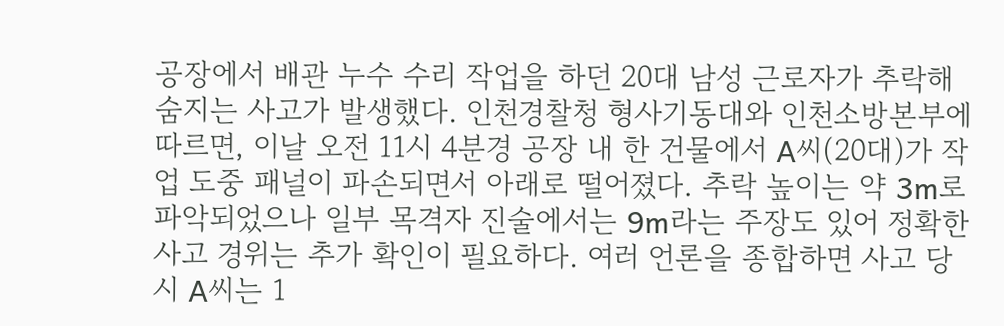공장에서 배관 누수 수리 작업을 하던 20대 남성 근로자가 추락해 숨지는 사고가 발생했다. 인천경찰청 형사기동대와 인천소방본부에 따르면, 이날 오전 11시 4분경 공장 내 한 건물에서 A씨(20대)가 작업 도중 패널이 파손되면서 아래로 떨어졌다. 추락 높이는 약 3m로 파악되었으나 일부 목격자 진술에서는 9m라는 주장도 있어 정확한 사고 경위는 추가 확인이 필요하다. 여러 언론을 종합하면 사고 당시 A씨는 1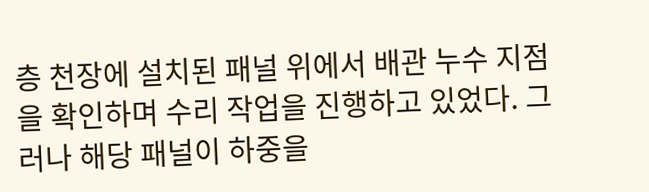층 천장에 설치된 패널 위에서 배관 누수 지점을 확인하며 수리 작업을 진행하고 있었다. 그러나 해당 패널이 하중을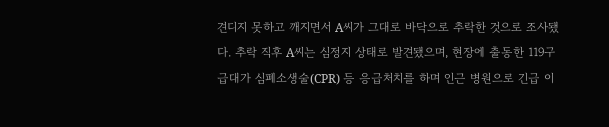견디지 못하고 깨지면서 A씨가 그대로 바닥으로 추락한 것으로 조사됐다. 추락 직후 A씨는 심정지 상태로 발견됐으며, 현장에 출동한 119구급대가 심폐소생술(CPR) 등 응급처치를 하며 인근 병원으로 긴급 이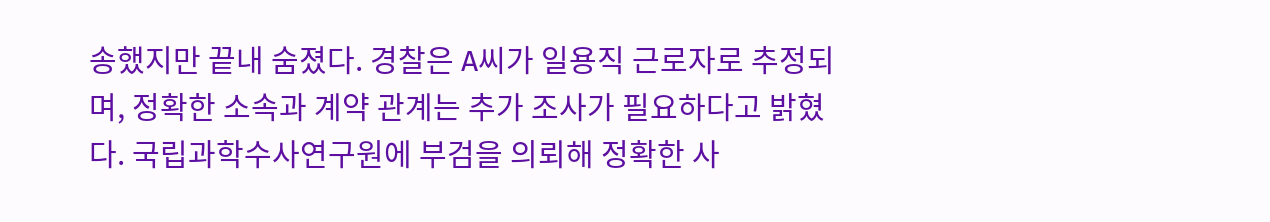송했지만 끝내 숨졌다. 경찰은 A씨가 일용직 근로자로 추정되며, 정확한 소속과 계약 관계는 추가 조사가 필요하다고 밝혔다. 국립과학수사연구원에 부검을 의뢰해 정확한 사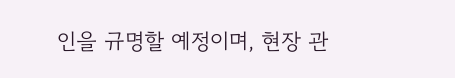인을 규명할 예정이며, 현장 관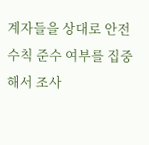계자들을 상대로 안전 수칙 준수 여부를 집중해서 조사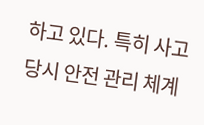하고 있다. 특히 사고 당시 안전 관리 체계